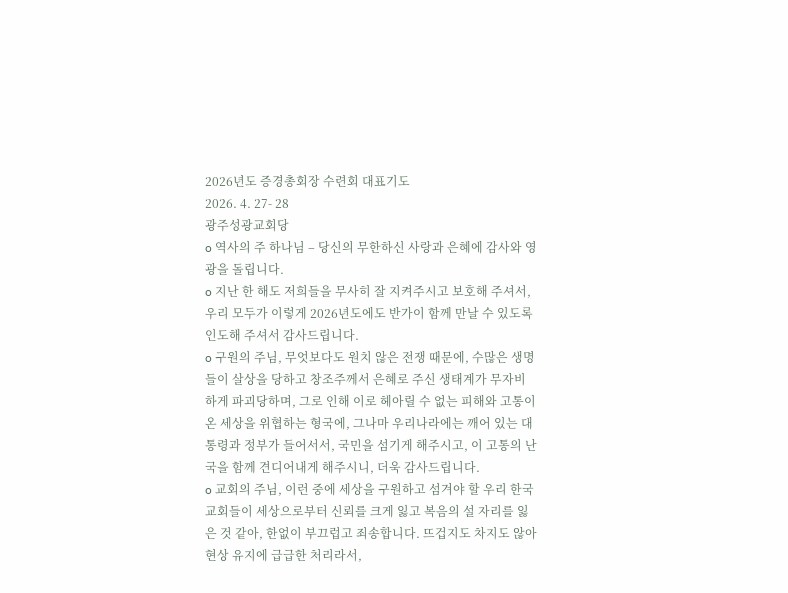2026년도 증경총회장 수련회 대표기도
2026. 4. 27- 28
광주성광교회당
o 역사의 주 하나님 – 당신의 무한하신 사랑과 은혜에 감사와 영광을 돌립니다.
o 지난 한 해도 저희들을 무사히 잘 지켜주시고 보호해 주셔서, 우리 모두가 이렇게 2026년도에도 반가이 함께 만날 수 있도록 인도해 주셔서 감사드립니다.
o 구원의 주님, 무엇보다도 원치 않은 전쟁 때문에, 수많은 생명들이 살상을 당하고 창조주께서 은혜로 주신 생태계가 무자비하게 파괴당하며, 그로 인해 이로 헤아릴 수 없는 피해와 고통이 온 세상을 위협하는 형국에, 그나마 우리나라에는 깨어 있는 대통령과 정부가 들어서서, 국민을 섬기게 해주시고, 이 고통의 난국을 함께 견디어내게 해주시니, 더욱 감사드립니다.
o 교회의 주님, 이런 중에 세상을 구원하고 섬겨야 할 우리 한국교회들이 세상으로부터 신뢰를 크게 잃고 복음의 설 자리를 잃은 것 같아, 한없이 부끄럽고 죄송합니다. 뜨겁지도 차지도 않아 현상 유지에 급급한 처리라서,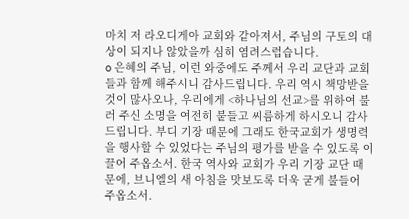마치 저 라오디게아 교회와 같아져서, 주님의 구토의 대상이 되지나 않았을까 심히 염려스럽습니다.
o 은혜의 주님, 이런 와중에도 주께서 우리 교단과 교회들과 함께 해주시니 감사드립니다. 우리 역시 책망받을 것이 많사오나, 우리에게 <하나님의 선교>를 위하여 불러 주신 소명을 여전히 붙들고 씨름하게 하시오니 감사드립니다. 부디 기장 때문에 그래도 한국교회가 생명력을 행사할 수 있었다는 주님의 평가를 받을 수 있도록 이끌어 주옵소서. 한국 역사와 교회가 우리 기장 교단 때문에, 브니엘의 새 아침을 맛보도록 더욱 굳게 불들어 주옵소서.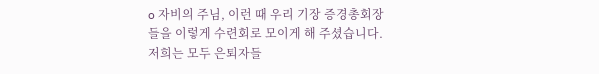o 자비의 주님, 이런 때 우리 기장 증경총회장들을 이렇게 수련회로 모이게 해 주셨습니다. 저희는 모두 은퇴자들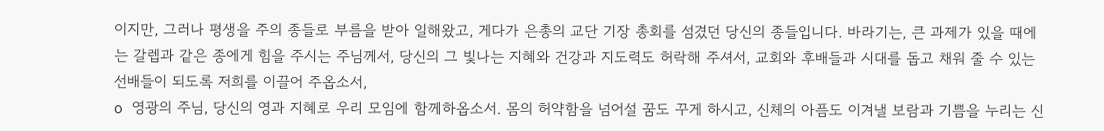이지만, 그러나 평생을 주의 종들로 부름을 받아 일해왔고, 게다가 은총의 교단 기장 총회를 섬겼던 당신의 종들입니다. 바라기는, 큰 과제가 있을 때에는 갈렙과 같은 종에게 힘을 주시는 주님께서, 당신의 그 빛나는 지혜와 건강과 지도력도 허락해 주셔서, 교회와 후배들과 시대를 돕고 채워 줄 수 있는 선배들이 되도록 저희를 이끌어 주옵소서,
o 영광의 주님, 당신의 영과 지혜로 우리 모임에 함께하옵소서. 몸의 허약함을 넘어설 꿈도 꾸게 하시고, 신체의 아픔도 이겨낼 보람과 기쁨을 누리는 신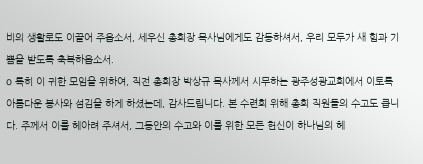비의 생활로도 이끌어 주옵소서, 세우신 총회장 목사님에게도 감동하셔서, 우리 모두가 새 힘과 기쁨을 받도록 축복하옵소서.
o 특히 이 귀한 모임을 위하여, 직전 총회장 박상규 목사께서 시무하는 광주성광교회에서 이토록 아름다운 봉사와 섬김을 하게 하셨는데, 감사드립니다. 본 수련회 위해 총회 직원들의 수고도 큽니다. 주께서 이를 헤아려 주셔서, 그동안의 수고와 이를 위한 모든 헌신이 하나님의 헤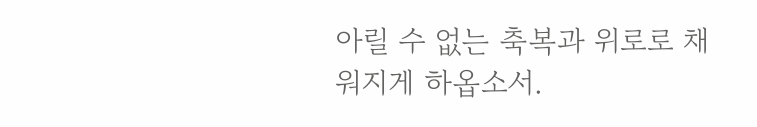아릴 수 없는 축복과 위로로 채워지게 하옵소서.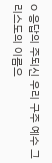o 응답의 주되신 우리 구주 예수 그리스도의 이름으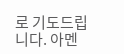로 기도드립니다. 아멘